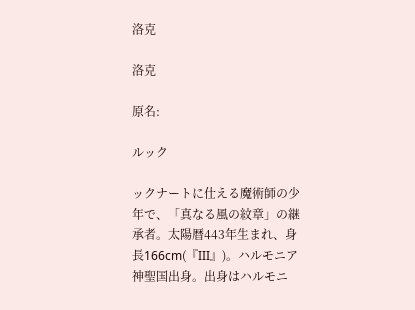洛克

洛克

原名:

ルック

ックナートに仕える魔術師の少年で、「真なる風の紋章」の継承者。太陽暦443年生まれ、身長166cm(『III』)。ハルモニア神聖国出身。出身はハルモニ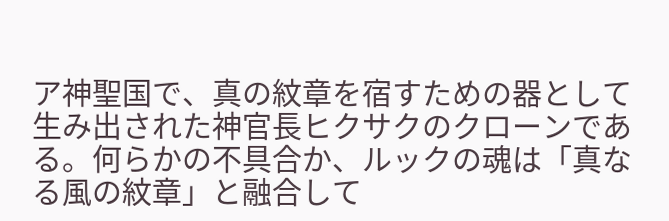ア神聖国で、真の紋章を宿すための器として生み出された神官長ヒクサクのクローンである。何らかの不具合か、ルックの魂は「真なる風の紋章」と融合して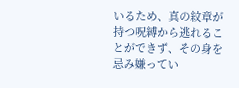いるため、真の紋章が持つ呪縛から逃れることができず、その身を忌み嫌ってい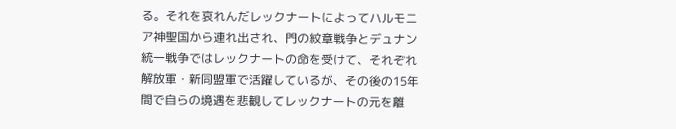る。それを哀れんだレックナートによってハルモニア神聖国から連れ出され、門の紋章戦争とデュナン統一戦争ではレックナートの命を受けて、それぞれ解放軍・新同盟軍で活躍しているが、その後の15年間で自らの境遇を悲観してレックナートの元を離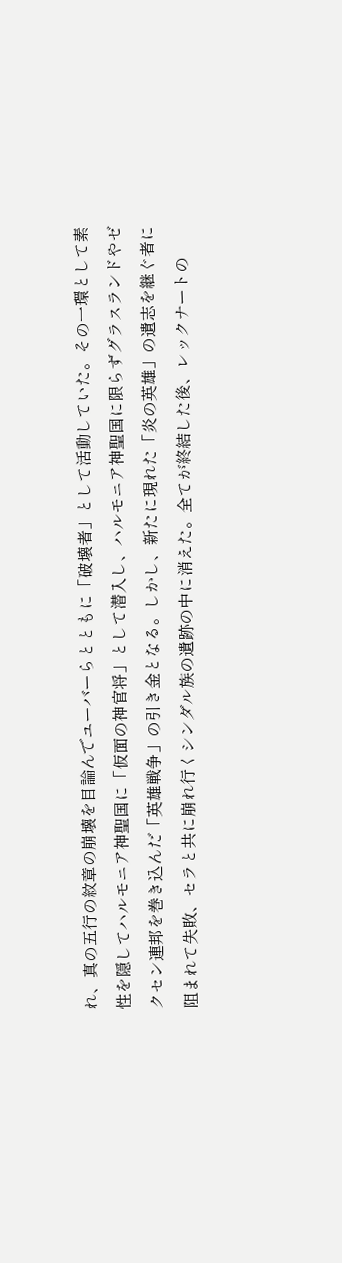れ、真の五行の紋章の崩壊を目論んでユーバーらとともに「破壊者」として活動していた。その一環として素性を隠してハルモニア神聖国に「仮面の神官将」として潜入し、ハルモニア神聖国に限らずグラスランドやゼクセン連邦を巻き込んだ「英雄戦争」の引き金となる。しかし、新たに現れた「炎の英雄」の遺志を継ぐ者に阻まれて失敗、セラと共に崩れ行くシンダル族の遺跡の中に消えた。全てが終結した後、レックナートの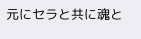元にセラと共に魂と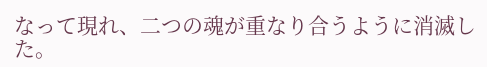なって現れ、二つの魂が重なり合うように消滅した。